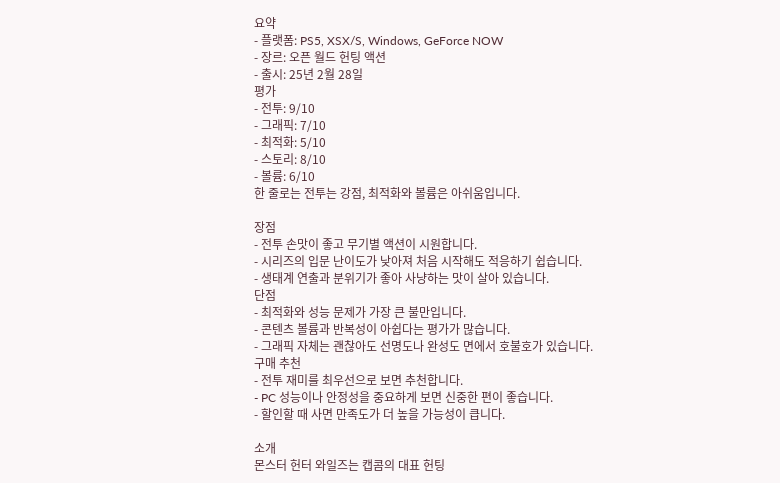요약
- 플랫폼: PS5, XSX/S, Windows, GeForce NOW
- 장르: 오픈 월드 헌팅 액션
- 출시: 25년 2월 28일
평가
- 전투: 9/10
- 그래픽: 7/10
- 최적화: 5/10
- 스토리: 8/10
- 볼륨: 6/10
한 줄로는 전투는 강점, 최적화와 볼륨은 아쉬움입니다.

장점
- 전투 손맛이 좋고 무기별 액션이 시원합니다.
- 시리즈의 입문 난이도가 낮아져 처음 시작해도 적응하기 쉽습니다.
- 생태계 연출과 분위기가 좋아 사냥하는 맛이 살아 있습니다.
단점
- 최적화와 성능 문제가 가장 큰 불만입니다.
- 콘텐츠 볼륨과 반복성이 아쉽다는 평가가 많습니다.
- 그래픽 자체는 괜찮아도 선명도나 완성도 면에서 호불호가 있습니다.
구매 추천
- 전투 재미를 최우선으로 보면 추천합니다.
- PC 성능이나 안정성을 중요하게 보면 신중한 편이 좋습니다.
- 할인할 때 사면 만족도가 더 높을 가능성이 큽니다.

소개
몬스터 헌터 와일즈는 캡콤의 대표 헌팅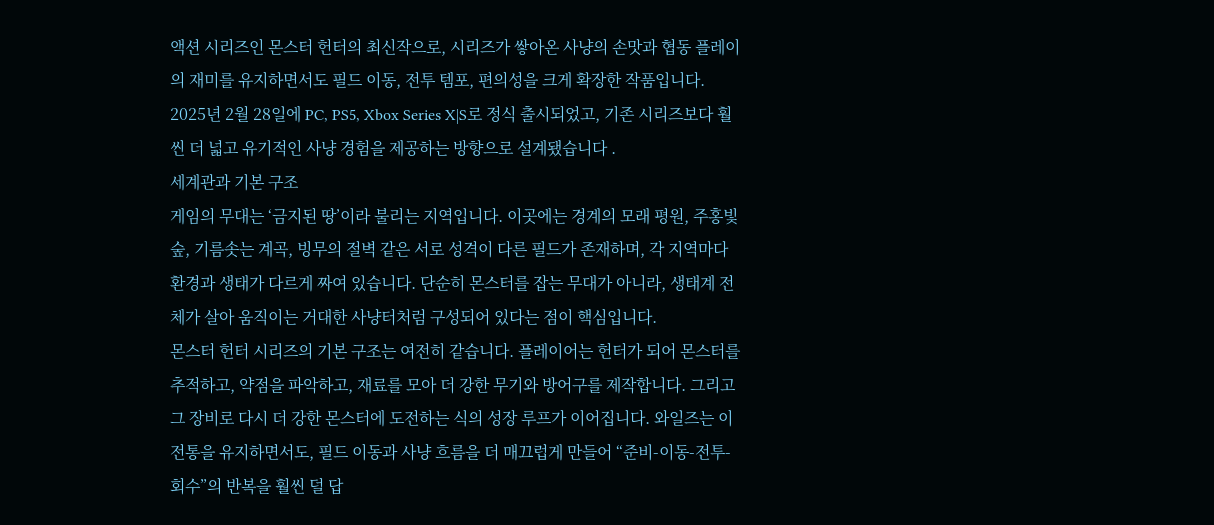액션 시리즈인 몬스터 헌터의 최신작으로, 시리즈가 쌓아온 사냥의 손맛과 협동 플레이의 재미를 유지하면서도 필드 이동, 전투 템포, 편의성을 크게 확장한 작품입니다. 2025년 2월 28일에 PC, PS5, Xbox Series X|S로 정식 출시되었고, 기존 시리즈보다 훨씬 더 넓고 유기적인 사냥 경험을 제공하는 방향으로 설계됐습니다 .
세계관과 기본 구조
게임의 무대는 ‘금지된 땅’이라 불리는 지역입니다. 이곳에는 경계의 모래 평원, 주홍빛 숲, 기름솟는 계곡, 빙무의 절벽 같은 서로 성격이 다른 필드가 존재하며, 각 지역마다 환경과 생태가 다르게 짜여 있습니다. 단순히 몬스터를 잡는 무대가 아니라, 생태계 전체가 살아 움직이는 거대한 사냥터처럼 구성되어 있다는 점이 핵심입니다.
몬스터 헌터 시리즈의 기본 구조는 여전히 같습니다. 플레이어는 헌터가 되어 몬스터를 추적하고, 약점을 파악하고, 재료를 모아 더 강한 무기와 방어구를 제작합니다. 그리고 그 장비로 다시 더 강한 몬스터에 도전하는 식의 성장 루프가 이어집니다. 와일즈는 이 전통을 유지하면서도, 필드 이동과 사냥 흐름을 더 매끄럽게 만들어 “준비-이동-전투-회수”의 반복을 훨씬 덜 답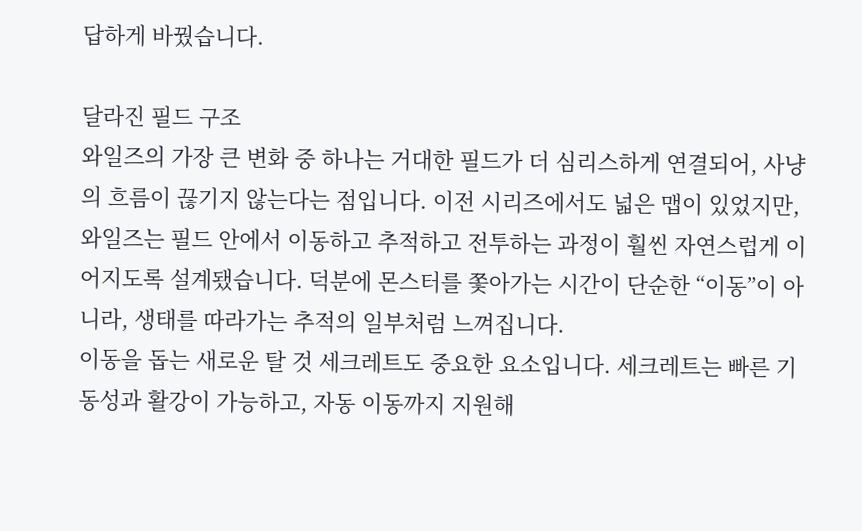답하게 바꿨습니다.

달라진 필드 구조
와일즈의 가장 큰 변화 중 하나는 거대한 필드가 더 심리스하게 연결되어, 사냥의 흐름이 끊기지 않는다는 점입니다. 이전 시리즈에서도 넓은 맵이 있었지만, 와일즈는 필드 안에서 이동하고 추적하고 전투하는 과정이 훨씬 자연스럽게 이어지도록 설계됐습니다. 덕분에 몬스터를 쫓아가는 시간이 단순한 “이동”이 아니라, 생태를 따라가는 추적의 일부처럼 느껴집니다.
이동을 돕는 새로운 탈 것 세크레트도 중요한 요소입니다. 세크레트는 빠른 기동성과 활강이 가능하고, 자동 이동까지 지원해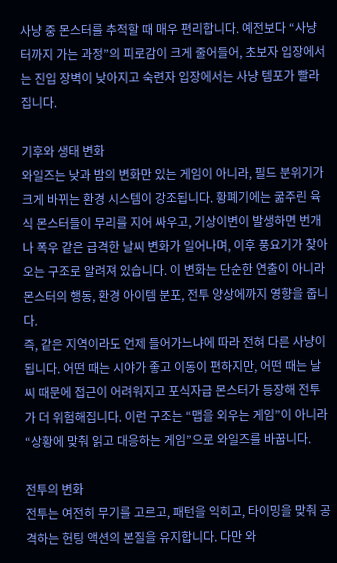사냥 중 몬스터를 추적할 때 매우 편리합니다. 예전보다 “사냥터까지 가는 과정”의 피로감이 크게 줄어들어, 초보자 입장에서는 진입 장벽이 낮아지고 숙련자 입장에서는 사냥 템포가 빨라집니다.

기후와 생태 변화
와일즈는 낮과 밤의 변화만 있는 게임이 아니라, 필드 분위기가 크게 바뀌는 환경 시스템이 강조됩니다. 황폐기에는 굶주린 육식 몬스터들이 무리를 지어 싸우고, 기상이변이 발생하면 번개나 폭우 같은 급격한 날씨 변화가 일어나며, 이후 풍요기가 찾아오는 구조로 알려져 있습니다. 이 변화는 단순한 연출이 아니라 몬스터의 행동, 환경 아이템 분포, 전투 양상에까지 영향을 줍니다.
즉, 같은 지역이라도 언제 들어가느냐에 따라 전혀 다른 사냥이 됩니다. 어떤 때는 시야가 좋고 이동이 편하지만, 어떤 때는 날씨 때문에 접근이 어려워지고 포식자급 몬스터가 등장해 전투가 더 위험해집니다. 이런 구조는 “맵을 외우는 게임”이 아니라 “상황에 맞춰 읽고 대응하는 게임”으로 와일즈를 바꿉니다.

전투의 변화
전투는 여전히 무기를 고르고, 패턴을 익히고, 타이밍을 맞춰 공격하는 헌팅 액션의 본질을 유지합니다. 다만 와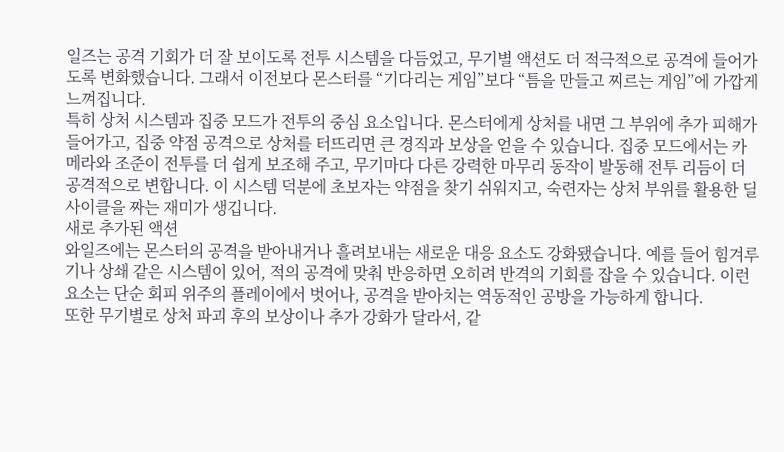일즈는 공격 기회가 더 잘 보이도록 전투 시스템을 다듬었고, 무기별 액션도 더 적극적으로 공격에 들어가도록 변화했습니다. 그래서 이전보다 몬스터를 “기다리는 게임”보다 “틈을 만들고 찌르는 게임”에 가깝게 느껴집니다.
특히 상처 시스템과 집중 모드가 전투의 중심 요소입니다. 몬스터에게 상처를 내면 그 부위에 추가 피해가 들어가고, 집중 약점 공격으로 상처를 터뜨리면 큰 경직과 보상을 얻을 수 있습니다. 집중 모드에서는 카메라와 조준이 전투를 더 쉽게 보조해 주고, 무기마다 다른 강력한 마무리 동작이 발동해 전투 리듬이 더 공격적으로 변합니다. 이 시스템 덕분에 초보자는 약점을 찾기 쉬워지고, 숙련자는 상처 부위를 활용한 딜 사이클을 짜는 재미가 생깁니다.
새로 추가된 액션
와일즈에는 몬스터의 공격을 받아내거나 흘려보내는 새로운 대응 요소도 강화됐습니다. 예를 들어 힘겨루기나 상쇄 같은 시스템이 있어, 적의 공격에 맞춰 반응하면 오히려 반격의 기회를 잡을 수 있습니다. 이런 요소는 단순 회피 위주의 플레이에서 벗어나, 공격을 받아치는 역동적인 공방을 가능하게 합니다.
또한 무기별로 상처 파괴 후의 보상이나 추가 강화가 달라서, 같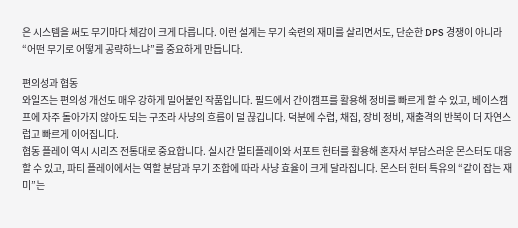은 시스템을 써도 무기마다 체감이 크게 다릅니다. 이런 설계는 무기 숙련의 재미를 살리면서도, 단순한 DPS 경쟁이 아니라 “어떤 무기로 어떻게 공략하느냐”를 중요하게 만듭니다.

편의성과 협동
와일즈는 편의성 개선도 매우 강하게 밀어붙인 작품입니다. 필드에서 간이캠프를 활용해 정비를 빠르게 할 수 있고, 베이스캠프에 자주 돌아가지 않아도 되는 구조라 사냥의 흐름이 덜 끊깁니다. 덕분에 수렵, 채집, 장비 정비, 재출격의 반복이 더 자연스럽고 빠르게 이어집니다.
협동 플레이 역시 시리즈 전통대로 중요합니다. 실시간 멀티플레이와 서포트 헌터를 활용해 혼자서 부담스러운 몬스터도 대응할 수 있고, 파티 플레이에서는 역할 분담과 무기 조합에 따라 사냥 효율이 크게 달라집니다. 몬스터 헌터 특유의 “같이 잡는 재미”는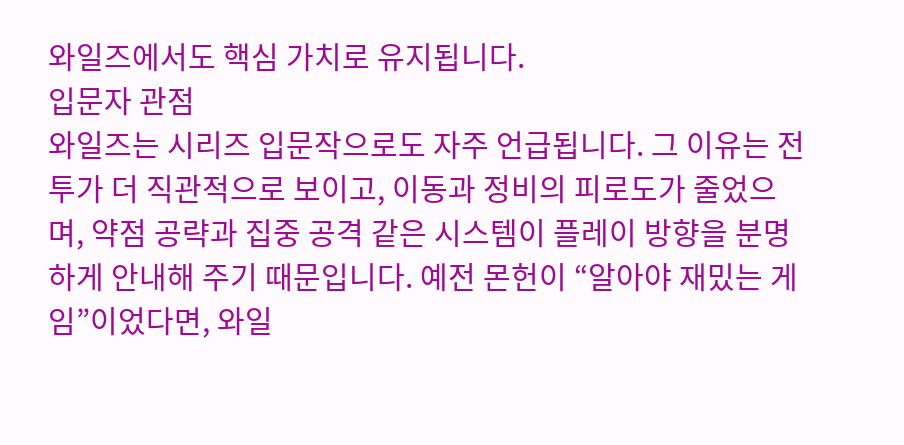와일즈에서도 핵심 가치로 유지됩니다.
입문자 관점
와일즈는 시리즈 입문작으로도 자주 언급됩니다. 그 이유는 전투가 더 직관적으로 보이고, 이동과 정비의 피로도가 줄었으며, 약점 공략과 집중 공격 같은 시스템이 플레이 방향을 분명하게 안내해 주기 때문입니다. 예전 몬헌이 “알아야 재밌는 게임”이었다면, 와일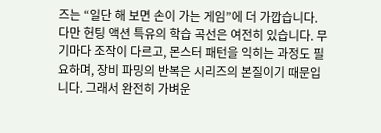즈는 “일단 해 보면 손이 가는 게임”에 더 가깝습니다.
다만 헌팅 액션 특유의 학습 곡선은 여전히 있습니다. 무기마다 조작이 다르고, 몬스터 패턴을 익히는 과정도 필요하며, 장비 파밍의 반복은 시리즈의 본질이기 때문입니다. 그래서 완전히 가벼운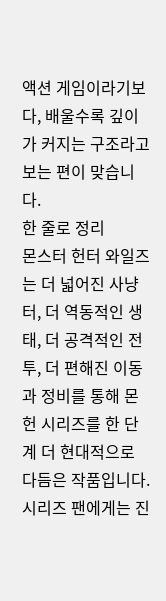액션 게임이라기보다, 배울수록 깊이가 커지는 구조라고 보는 편이 맞습니다.
한 줄로 정리
몬스터 헌터 와일즈는 더 넓어진 사냥터, 더 역동적인 생태, 더 공격적인 전투, 더 편해진 이동과 정비를 통해 몬헌 시리즈를 한 단계 더 현대적으로 다듬은 작품입니다. 시리즈 팬에게는 진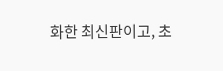화한 최신판이고, 초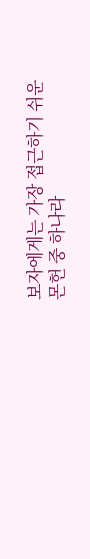보자에게는 가장 접근하기 쉬운 몬헌 중 하나라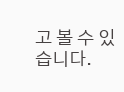고 볼 수 있습니다.